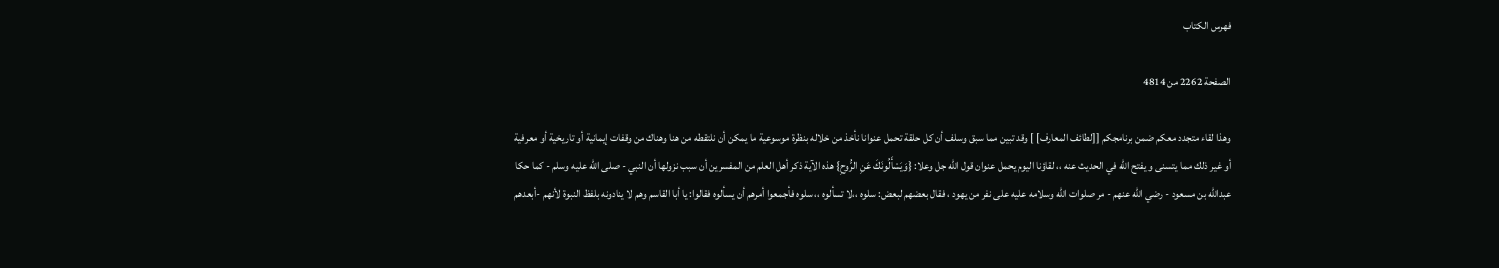فهرس الكتاب

الصفحة 2262 من 4814

وهذا لقاء متجدد معكم ضمن برنامجكم [[لطائف المعارف] ] وقد تبين مما سبق وسلف أن كل حلقة تحمل عنوانا نأخذ من خلاله بنظرة موسوعية ما يمكن أن نلتقطه من هنا وهناك من وقفات إيمانية أو تاريخية أو معرفية أو غير ذلك مما يتسنى و يفتح الله في الحديث عنه ،، لقاؤنا اليوم يحمل عنوان قول الله جل وعلا: {وَيَسْأَلُونَكَ عَنِ الرُّوحِ} هذه الآية ذكر أهل العلم من المفسرين أن سبب نزولها أن النبي - صلى الله عليه وسلم - كما حكا عبدالله بن مسعود - رضي الله عنهم - مر صلوات الله وسلامه عليه على نفر من يهود ، فقال بعضهم لبعض: سلوه ،،لا تسألوه ،، سلوه فأجمعوا أمرهم أن يسألوه فقالوا: يا أبا القاسم وهم لا ينادونه بلفظ النبوة لأنهم -أبعدهم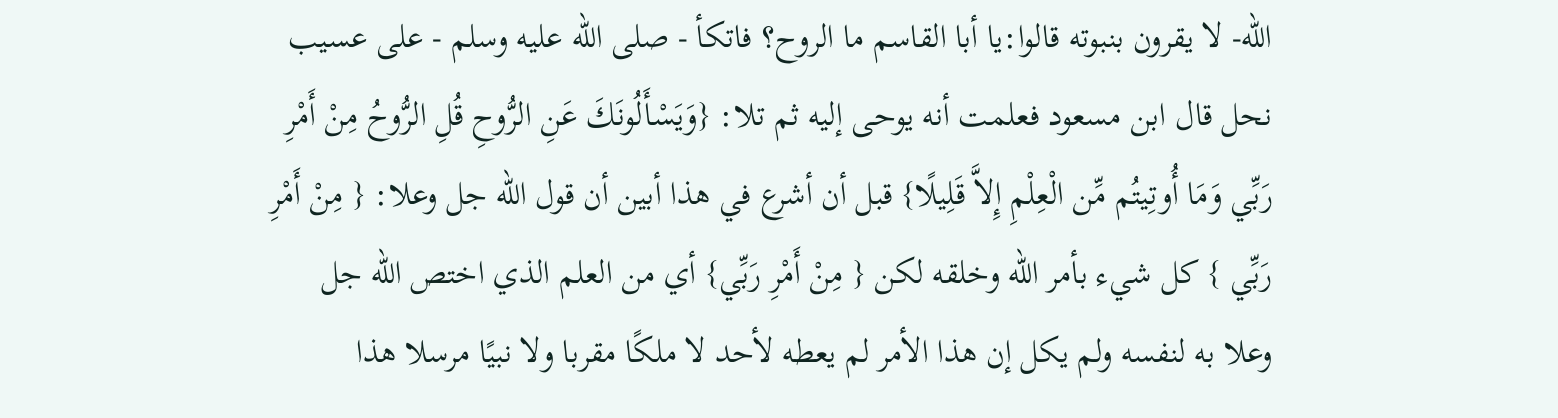الله- لا يقرون بنبوته قالوا:يا أبا القاسم ما الروح؟ فاتكأ - صلى الله عليه وسلم - على عسيب نحل قال ابن مسعود فعلمت أنه يوحى إليه ثم تلا: {وَيَسْأَلُونَكَ عَنِ الرُّوحِ قُلِ الرُّوحُ مِنْ أَمْرِ رَبِّي وَمَا أُوتِيتُم مِّن الْعِلْمِ إِلاَّ قَلِيلًا} قبل أن أشرع في هذا أبين أن قول الله جل وعلا: { مِنْ أَمْرِ رَبِّي } كل شيء بأمر الله وخلقه لكن { مِنْ أَمْرِ رَبِّي} أي من العلم الذي اختص الله جل وعلا به لنفسه ولم يكل إن هذا الأمر لم يعطه لأحد لا ملكًا مقربا ولا نبيًا مرسلا هذا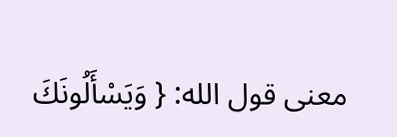معنى قول الله: { وَيَسْأَلُونَكَ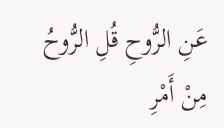عَنِ الرُّوحِ قُلِ الرُّوحُ مِنْ أَمْرِ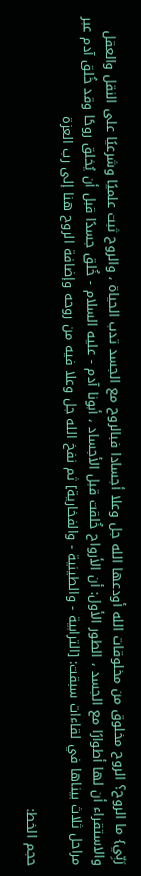رَبِّي} ما الروح؟ الروح مخلوق من مخلوقات الله أودعها الله جل وعلا أجسادا فبالروح مع الجسد تدب الحياة ، والروح ثبت علميًا وشرعيًا على النقل والعقل والاستقراء أن لها أطوارًا مع الجسد ، الطور الأول: أن الأرواح خُلقت قبل الأجساد ، أبونا آدم - عليه السلام - خُلق جسدًا قبل أن يُخلق روحًا وقد خُلق آدم عبر مراحل ثلاث بيناها في لقاءات سبقت: [الترابية - والطينية - والفخارية] ثم نفخ الله جل وعلا فيه من روحه وإضافة الروح هنا إلى رب العزة

حجم الخط: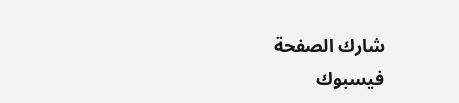شارك الصفحة
فيسبوك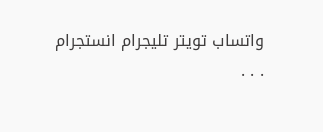واتساب تويتر تليجرام انستجرام
. . .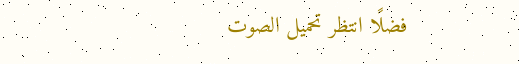فضلًا انتظر تحميل الصوت